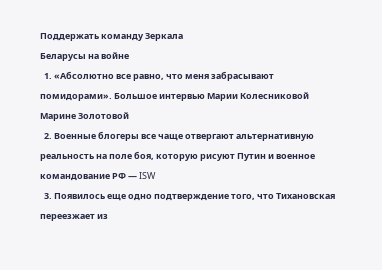Поддержать команду Зеркала
Беларусы на войне
  1. «Абсолютно все равно, что меня забрасывают помидорами». Большое интервью Марии Колесниковой Марине Золотовой
  2. Военные блогеры все чаще отвергают альтернативную реальность на поле боя, которую рисуют Путин и военное командование РФ — ISW
  3. Появилось еще одно подтверждение того, что Тихановская переезжает из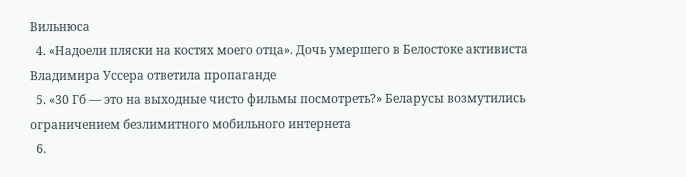Вильнюса
  4. «Надоели пляски на костях моего отца». Дочь умершего в Белостоке активиста Владимира Уссера ответила пропаганде
  5. «30 Гб — это на выходные чисто фильмы посмотреть?» Беларусы возмутились ограничением безлимитного мобильного интернета
  6.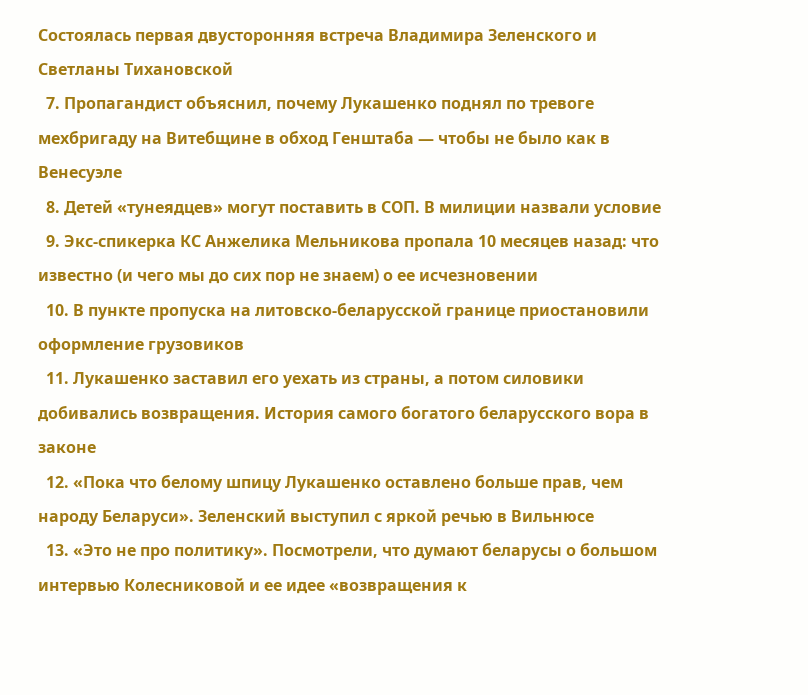Состоялась первая двусторонняя встреча Владимира Зеленского и Светланы Тихановской
  7. Пропагандист объяснил, почему Лукашенко поднял по тревоге мехбригаду на Витебщине в обход Генштаба — чтобы не было как в Венесуэле
  8. Детей «тунеядцев» могут поставить в СОП. В милиции назвали условие
  9. Экс-спикерка КС Анжелика Мельникова пропала 10 месяцев назад: что известно (и чего мы до сих пор не знаем) о ее исчезновении
  10. В пункте пропуска на литовско-беларусской границе приостановили оформление грузовиков
  11. Лукашенко заставил его уехать из страны, а потом силовики добивались возвращения. История самого богатого беларусского вора в законе
  12. «Пока что белому шпицу Лукашенко оставлено больше прав, чем народу Беларуси». Зеленский выступил с яркой речью в Вильнюсе
  13. «Это не про политику». Посмотрели, что думают беларусы о большом интервью Колесниковой и ее идее «возвращения к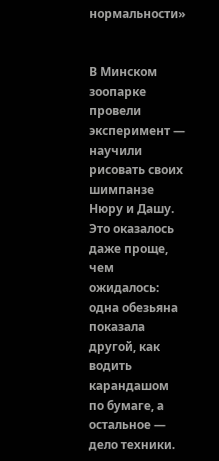нормальности»


В Минском зоопарке провели эксперимент — научили рисовать своих шимпанзе Нюру и Дашу. Это оказалось даже проще, чем ожидалось: одна обезьяна показала другой, как водить карандашом по бумаге, а остальное — дело техники.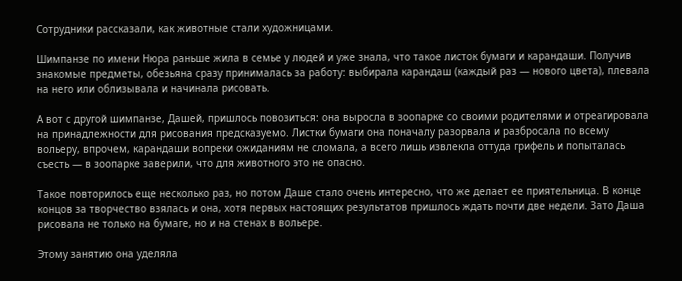Сотрудники рассказали, как животные стали художницами.

Шимпанзе по имени Нюра раньше жила в семье у людей и уже знала, что такое листок бумаги и карандаши. Получив знакомые предметы, обезьяна сразу принималась за работу: выбирала карандаш (каждый раз — нового цвета), плевала на него или облизывала и начинала рисовать.

А вот с другой шимпанзе, Дашей, пришлось повозиться: она выросла в зоопарке со своими родителями и отреагировала на принадлежности для рисования предсказуемо. Листки бумаги она поначалу разорвала и разбросала по всему вольеру, впрочем, карандаши вопреки ожиданиям не сломала, а всего лишь извлекла оттуда грифель и попыталась съесть — в зоопарке заверили, что для животного это не опасно.

Такое повторилось еще несколько раз, но потом Даше стало очень интересно, что же делает ее приятельница. В конце концов за творчество взялась и она, хотя первых настоящих результатов пришлось ждать почти две недели. Зато Даша рисовала не только на бумаге, но и на стенах в вольере.

Этому занятию она уделяла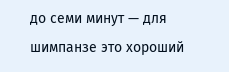до семи минут — для шимпанзе это хороший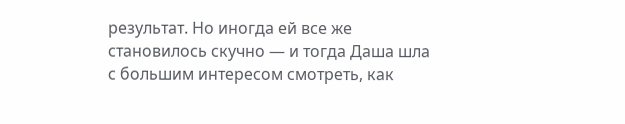результат. Но иногда ей все же становилось скучно — и тогда Даша шла с большим интересом смотреть, как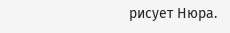рисует Нюра.